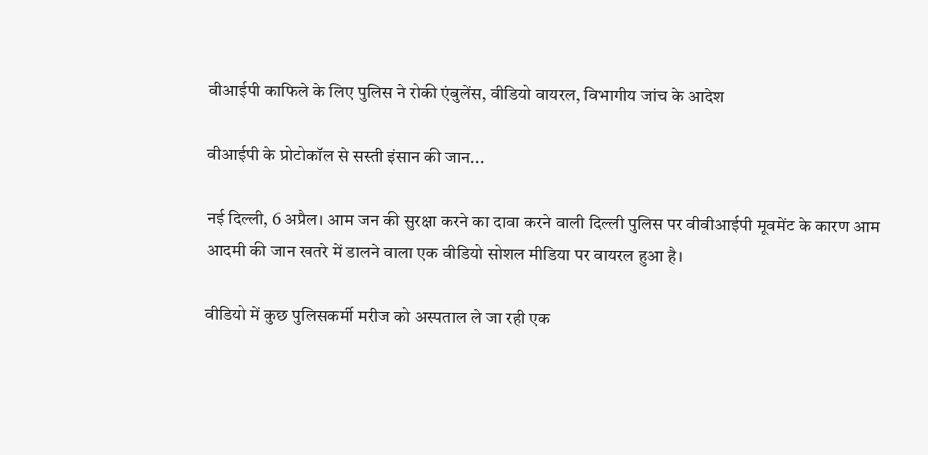वीआईपी काफिले के लिए पुलिस ने रोकी एंबुलेंस, वीडियो वायरल, विभागीय जांच के आदेश

वीआईपी के प्रोटोकॉल से सस्ती इंसान की जान...

नई दिल्ली, 6 अप्रैल। आम जन की सुरक्षा करने का दावा करने वाली दिल्ली पुलिस पर वीवीआईपी मूवमेंट के कारण आम आदमी की जान खतरे में डालने वाला एक वीडियो सोशल मीडिया पर वायरल हुआ है।

वीडियो में कुछ पुलिसकर्मी मरीज को अस्पताल ले जा रही एक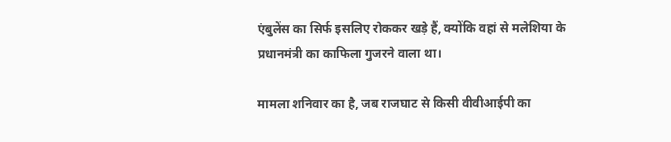एंबुलेंस का सिर्फ इसलिए रोककर खड़े हैं, क्योंकि वहां से मलेशिया के प्रधानमंत्री का काफिला गुजरने वाला था।

मामला शनिवार का है, जब राजघाट से किसी वीवीआईपी का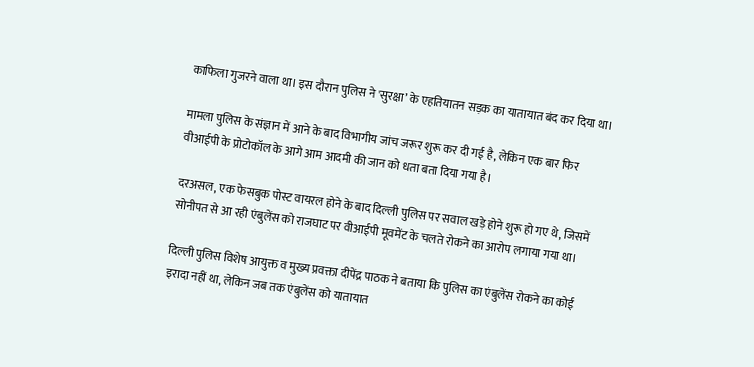काफिला गुजरने वाला था। इस दौरान पुलिस ने 'सुरक्षा’ के एहतियातन सड़क का यातायात बंद कर दिया था।

मामला पुलिस के संज्ञान में आने के बाद विभागीय जांच जरूर शुरू कर दी गई है, लेकिन एक बार फिर वीआईपी के प्रोटोकॉल के आगे आम आदमी की जान को धता बता दिया गया है।

दरअसल, एक फेसबुक पोस्ट वायरल होने के बाद दिल्ली पुलिस पर सवाल खड़े होने शुरू हो गए थे, जिसमें सोनीपत से आ रही एंबुलेंस को राजघाट पर वीआईपी मूवमेंट के चलते रोकने का आरोप लगाया गया था।

दिल्ली पुलिस विशेष आयुक्त व मुख्य प्रवक्ता दीपेंद्र पाठक ने बताया कि पुलिस का एंबुलेंस रोकने का कोई इरादा नहीं था, लेकिन जब तक एंबुलेंस को यातायात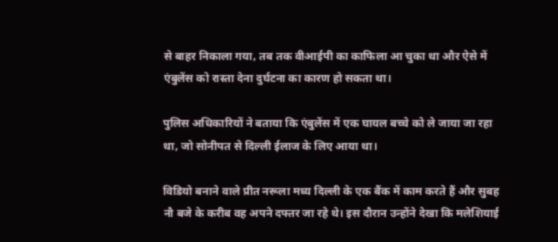से बाहर निकाला गया, तब तक वीआईपी का काफिला आ चुका था और ऐसे में एंबुलेंस को रास्ता देना दुर्घटना का कारण हो सकता था।

पुलिस अधिकारियों ने बताया कि एंबुलेंस में एक घायल बच्चे को ले जाया जा रहा था, जो सोनीपत से दिल्ली ईलाज के लिए आया था।

विडियो बनाने वाले प्रीत नरूला मध्य दिल्ली के एक बैंक में काम करते हैं और सुबह नौ बजे के करीब वह अपने दफ्तर जा रहे थे। इस दौरान उन्होंने देखा कि मलेशियाई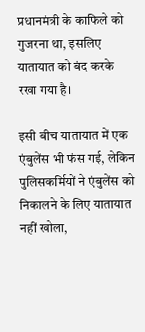प्रधानमंत्री के काफिले को गुजरना था, इसलिए यातायात को बंद करके रखा गया है।

इसी बीच यातायात में एक एंबुलेंस भी फंस गई, लेकिन पुलिसकर्मियों ने एंबुलेंस को निकालने के लिए यातायात नहीं खोला,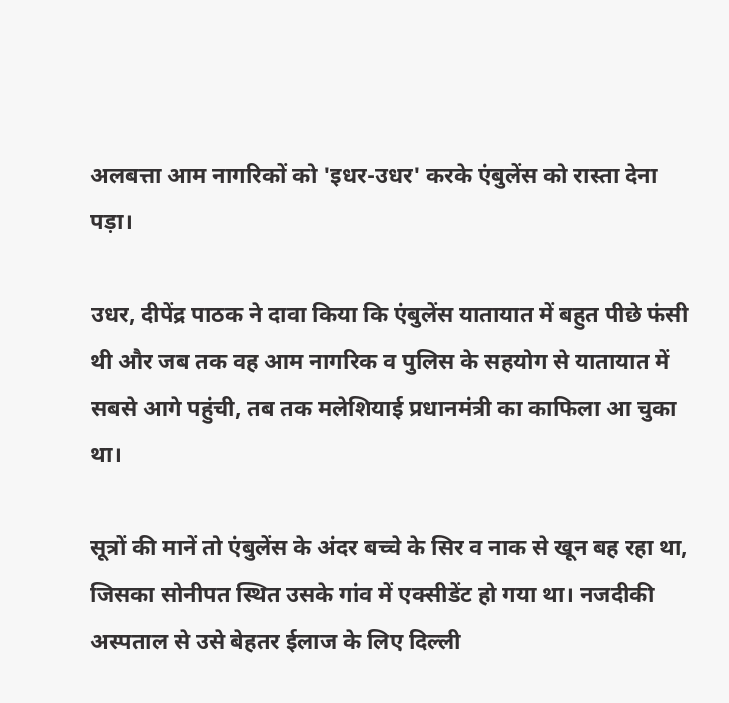अलबत्ता आम नागरिकों को 'इधर-उधर' करके एंबुलेंस को रास्ता देना पड़ा।

उधर, दीपेंद्र पाठक ने दावा किया कि एंबुलेंस यातायात में बहुत पीछे फंसी थी और जब तक वह आम नागरिक व पुलिस के सहयोग से यातायात में सबसे आगे पहुंची, तब तक मलेशियाई प्रधानमंत्री का काफिला आ चुका था।

सूत्रों की मानें तो एंबुलेंस के अंदर बच्चे के सिर व नाक से खून बह रहा था, जिसका सोनीपत स्थित उसके गांव में एक्सीडेंट हो गया था। नजदीकी अस्पताल से उसे बेहतर ईलाज के लिए दिल्ली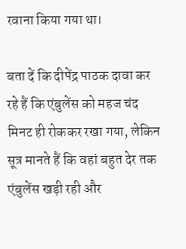रवाना किया गया था।

बता दें कि दीपेंद्र पाठक दावा कर रहे हैं कि एंबुलेंस को महज चंद मिनट ही रोककर रखा गया, लेकिन सूत्र मानते हैं कि वहां बहुत देर तक एंबुलेंस खड़ी रही और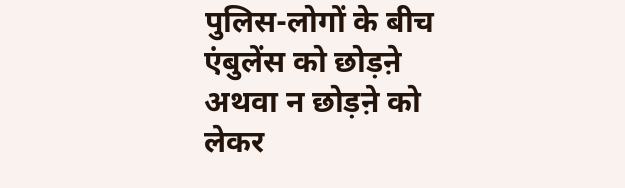पुलिस-लोगों के बीच एंबुलेंस को छोड़ऩे अथवा न छोड़ऩे को लेकर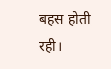बहस होती रही।